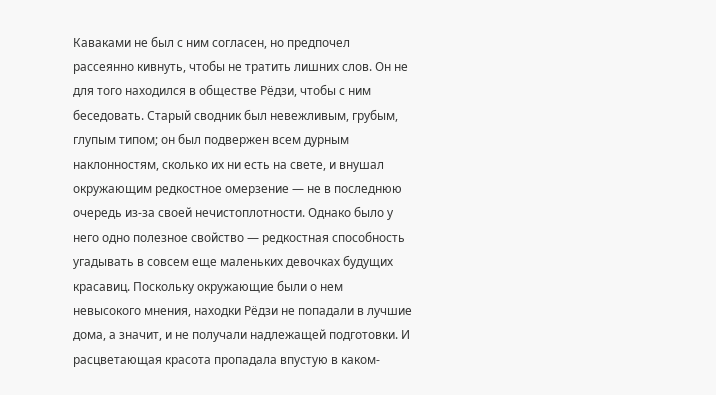Каваками не был с ним согласен, но предпочел рассеянно кивнуть, чтобы не тратить лишних слов. Он не для того находился в обществе Рёдзи, чтобы с ним беседовать. Старый сводник был невежливым, грубым, глупым типом; он был подвержен всем дурным наклонностям, сколько их ни есть на свете, и внушал окружающим редкостное омерзение — не в последнюю очередь из-за своей нечистоплотности. Однако было у него одно полезное свойство — редкостная способность угадывать в совсем еще маленьких девочках будущих красавиц. Поскольку окружающие были о нем невысокого мнения, находки Рёдзи не попадали в лучшие дома, а значит, и не получали надлежащей подготовки. И расцветающая красота пропадала впустую в каком-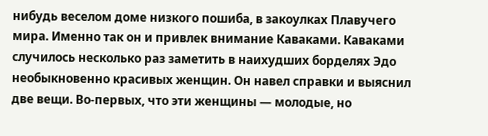нибудь веселом доме низкого пошиба, в закоулках Плавучего мира. Именно так он и привлек внимание Каваками. Каваками случилось несколько раз заметить в наихудших борделях Эдо необыкновенно красивых женщин. Он навел справки и выяснил две вещи. Во-первых, что эти женщины — молодые, но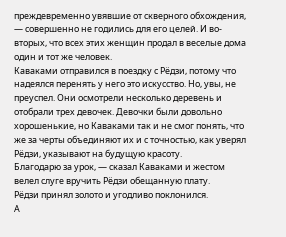преждевременно увявшие от скверного обхождения, — совершенно не годились для его целей. И во-вторых, что всех этих женщин продал в веселые дома один и тот же человек.
Каваками отправился в поездку с Рёдзи, потому что надеялся перенять у него это искусство. Но, увы, не преуспел. Они осмотрели несколько деревень и отобрали трех девочек. Девочки были довольно хорошенькие, но Каваками так и не смог понять, что же за черты объединяют их и с точностью, как уверял Рёдзи, указывают на будущую красоту.
Благодарю за урок, — сказал Каваками и жестом велел слуге вручить Рёдзи обещанную плату.
Рёдзи принял золото и угодливо поклонился.
А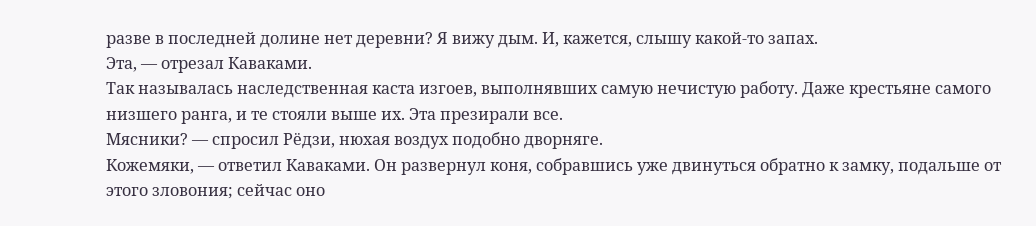разве в последней долине нет деревни? Я вижу дым. И, кажется, слышу какой-то запах.
Эта, — отрезал Каваками.
Так называлась наследственная каста изгоев, выполнявших самую нечистую работу. Даже крестьяне самого низшего ранга, и те стояли выше их. Эта презирали все.
Мясники? — спросил Рёдзи, нюхая воздух подобно дворняге.
Кожемяки, — ответил Каваками. Он развернул коня, собравшись уже двинуться обратно к замку, подальше от этого зловония; сейчас оно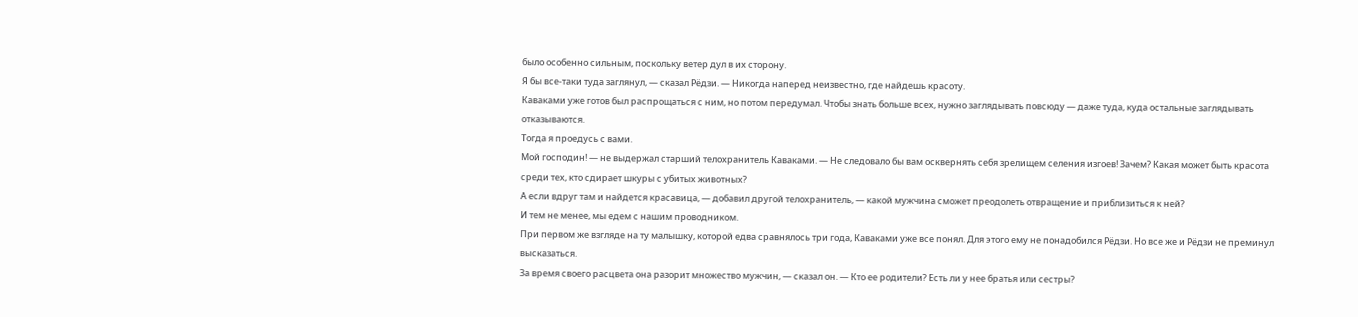было особенно сильным, поскольку ветер дул в их сторону.
Я бы все-таки туда заглянул, — сказал Рёдзи. — Никогда наперед неизвестно, где найдешь красоту.
Каваками уже готов был распрощаться с ним, но потом передумал. Чтобы знать больше всех, нужно заглядывать повсюду — даже туда, куда остальные заглядывать отказываются.
Тогда я проедусь с вами.
Мой господин! — не выдержал старший телохранитель Каваками. — Не следовало бы вам осквернять себя зрелищем селения изгоев! Зачем? Какая может быть красота среди тех, кто сдирает шкуры с убитых животных?
А если вдруг там и найдется красавица, — добавил другой телохранитель, — какой мужчина сможет преодолеть отвращение и приблизиться к ней?
И тем не менее, мы едем с нашим проводником.
При первом же взгляде на ту малышку, которой едва сравнялось три года, Каваками уже все понял. Для этого ему не понадобился Рёдзи. Но все же и Рёдзи не преминул высказаться.
За время своего расцвета она разорит множество мужчин, — сказал он. — Кто ее родители? Есть ли у нее братья или сестры?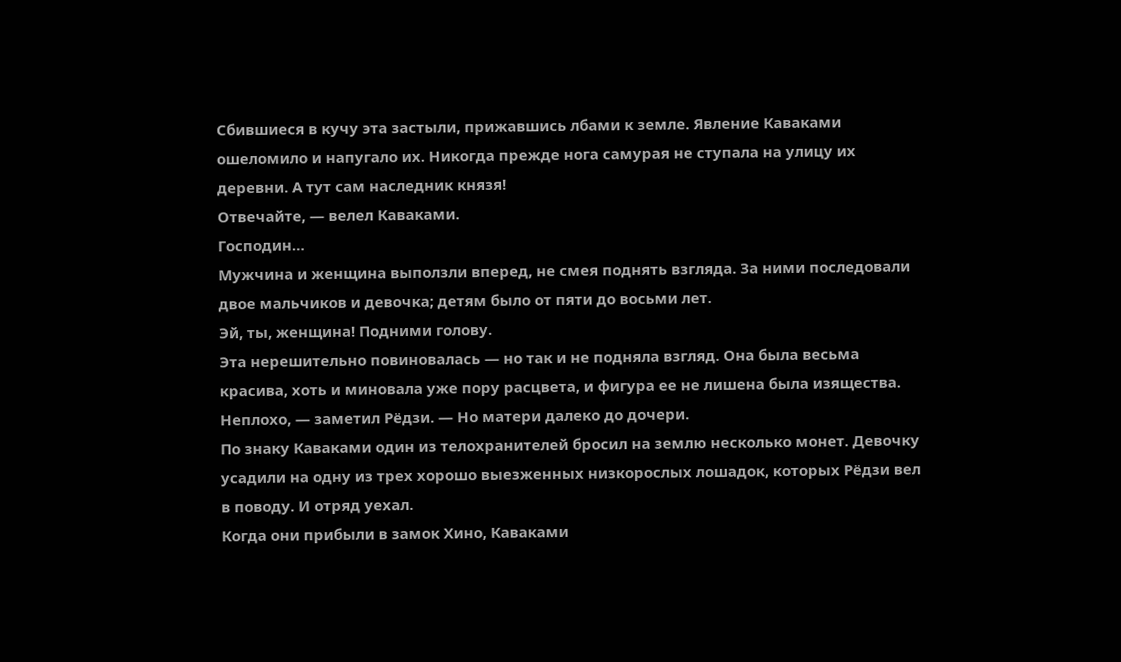Сбившиеся в кучу эта застыли, прижавшись лбами к земле. Явление Каваками ошеломило и напугало их. Никогда прежде нога самурая не ступала на улицу их деревни. А тут сам наследник князя!
Отвечайте, — велел Каваками.
Господин…
Мужчина и женщина выползли вперед, не смея поднять взгляда. За ними последовали двое мальчиков и девочка; детям было от пяти до восьми лет.
Эй, ты, женщина! Подними голову.
Эта нерешительно повиновалась — но так и не подняла взгляд. Она была весьма красива, хоть и миновала уже пору расцвета, и фигура ее не лишена была изящества.
Неплохо, — заметил Рёдзи. — Но матери далеко до дочери.
По знаку Каваками один из телохранителей бросил на землю несколько монет. Девочку усадили на одну из трех хорошо выезженных низкорослых лошадок, которых Рёдзи вел в поводу. И отряд уехал.
Когда они прибыли в замок Хино, Каваками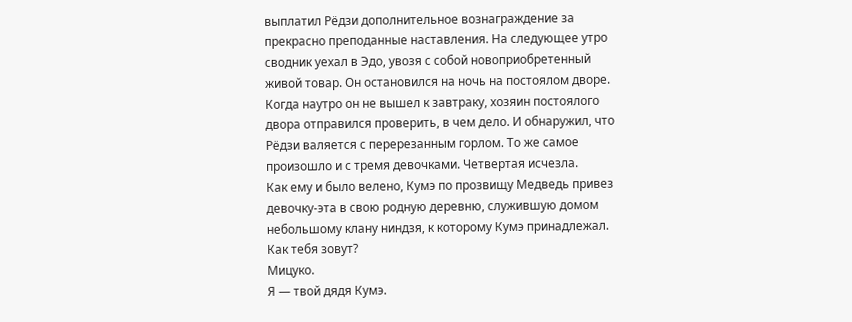выплатил Рёдзи дополнительное вознаграждение за прекрасно преподанные наставления. На следующее утро сводник уехал в Эдо, увозя с собой новоприобретенный живой товар. Он остановился на ночь на постоялом дворе. Когда наутро он не вышел к завтраку, хозяин постоялого двора отправился проверить, в чем дело. И обнаружил, что Рёдзи валяется с перерезанным горлом. То же самое произошло и с тремя девочками. Четвертая исчезла.
Как ему и было велено, Кумэ по прозвищу Медведь привез девочку-эта в свою родную деревню, служившую домом небольшому клану ниндзя, к которому Кумэ принадлежал.
Как тебя зовут?
Мицуко.
Я — твой дядя Кумэ.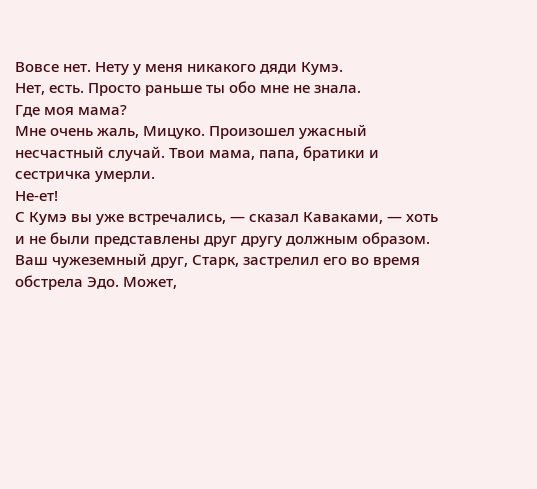Вовсе нет. Нету у меня никакого дяди Кумэ.
Нет, есть. Просто раньше ты обо мне не знала.
Где моя мама?
Мне очень жаль, Мицуко. Произошел ужасный несчастный случай. Твои мама, папа, братики и сестричка умерли.
Не-ет!
С Кумэ вы уже встречались, — сказал Каваками, — хоть и не были представлены друг другу должным образом. Ваш чужеземный друг, Старк, застрелил его во время обстрела Эдо. Может,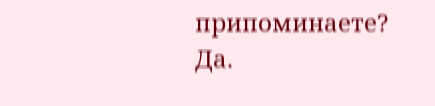припоминаете?
Да.